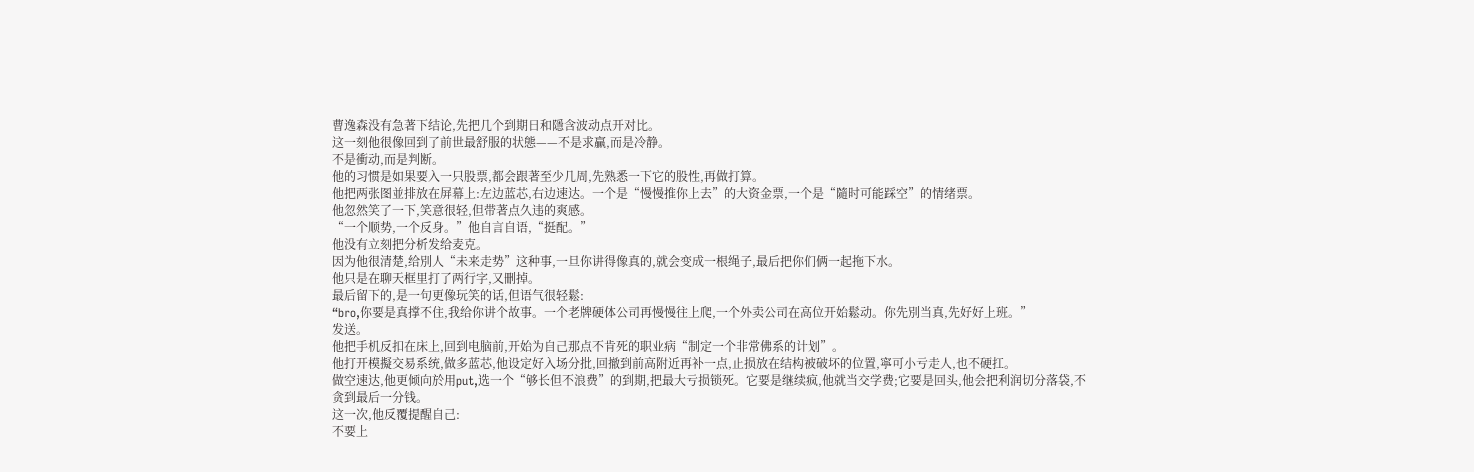曹逸森没有急著下结论,先把几个到期日和隱含波动点开对比。
这一刻他很像回到了前世最舒服的状態——不是求贏,而是冷静。
不是衝动,而是判断。
他的习惯是如果要入一只股票,都会跟著至少几周,先熟悉一下它的股性,再做打算。
他把两张图並排放在屏幕上:左边蓝芯,右边速达。一个是“慢慢推你上去”的大资金票,一个是“隨时可能踩空”的情绪票。
他忽然笑了一下,笑意很轻,但带著点久违的爽感。
“一个顺势,一个反身。”他自言自语,“挺配。”
他没有立刻把分析发给麦克。
因为他很清楚,给別人“未来走势”这种事,一旦你讲得像真的,就会变成一根绳子,最后把你们俩一起拖下水。
他只是在聊天框里打了两行字,又刪掉。
最后留下的,是一句更像玩笑的话,但语气很轻鬆:
“bro,你要是真撑不住,我给你讲个故事。一个老牌硬体公司再慢慢往上爬,一个外卖公司在高位开始鬆动。你先別当真,先好好上班。”
发送。
他把手机反扣在床上,回到电脑前,开始为自己那点不肯死的职业病“制定一个非常佛系的计划”。
他打开模擬交易系统,做多蓝芯,他设定好入场分批,回撤到前高附近再补一点,止损放在结构被破坏的位置,寧可小亏走人,也不硬扛。
做空速达,他更倾向於用put,选一个“够长但不浪费”的到期,把最大亏损锁死。它要是继续疯,他就当交学费;它要是回头,他会把利润切分落袋,不贪到最后一分钱。
这一次,他反覆提醒自己:
不要上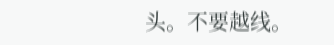头。不要越线。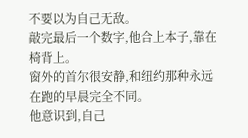不要以为自己无敌。
敲完最后一个数字,他合上本子,靠在椅背上。
窗外的首尔很安静,和纽约那种永远在跑的早晨完全不同。
他意识到,自己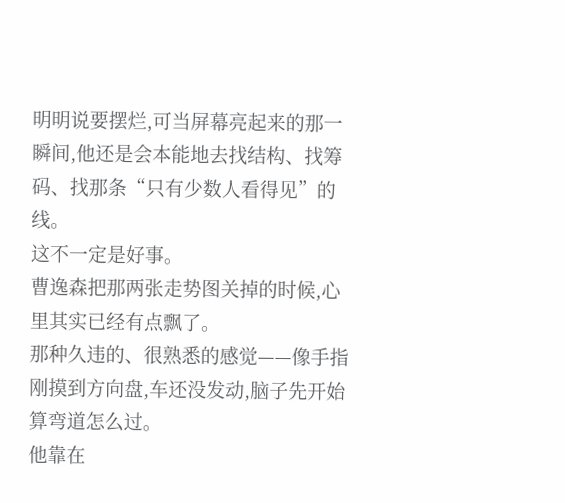明明说要摆烂,可当屏幕亮起来的那一瞬间,他还是会本能地去找结构、找筹码、找那条“只有少数人看得见”的线。
这不一定是好事。
曹逸森把那两张走势图关掉的时候,心里其实已经有点飘了。
那种久违的、很熟悉的感觉——像手指刚摸到方向盘,车还没发动,脑子先开始算弯道怎么过。
他靠在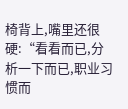椅背上,嘴里还很硬:“看看而已,分析一下而已,职业习惯而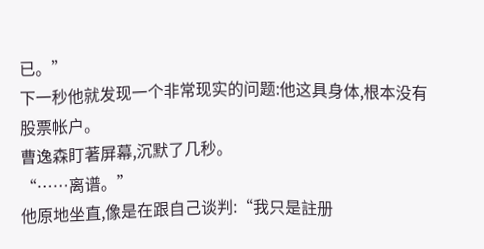已。”
下一秒他就发现一个非常现实的问题:他这具身体,根本没有股票帐户。
曹逸森盯著屏幕,沉默了几秒。
“……离谱。”
他原地坐直,像是在跟自己谈判:“我只是註册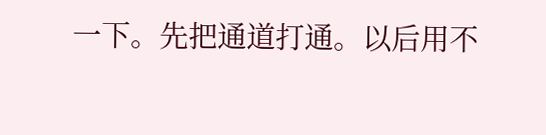一下。先把通道打通。以后用不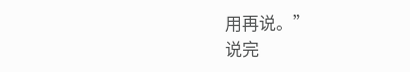用再说。”
说完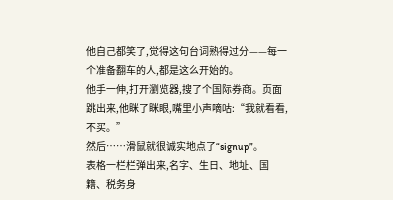他自己都笑了,觉得这句台词熟得过分——每一个准备翻车的人,都是这么开始的。
他手一伸,打开瀏览器,搜了个国际券商。页面跳出来,他眯了眯眼,嘴里小声嘀咕:“我就看看,不买。”
然后……滑鼠就很诚实地点了“signup”。
表格一栏栏弹出来,名字、生日、地址、国籍、税务身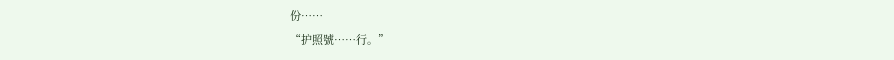份……
“护照號……行。”